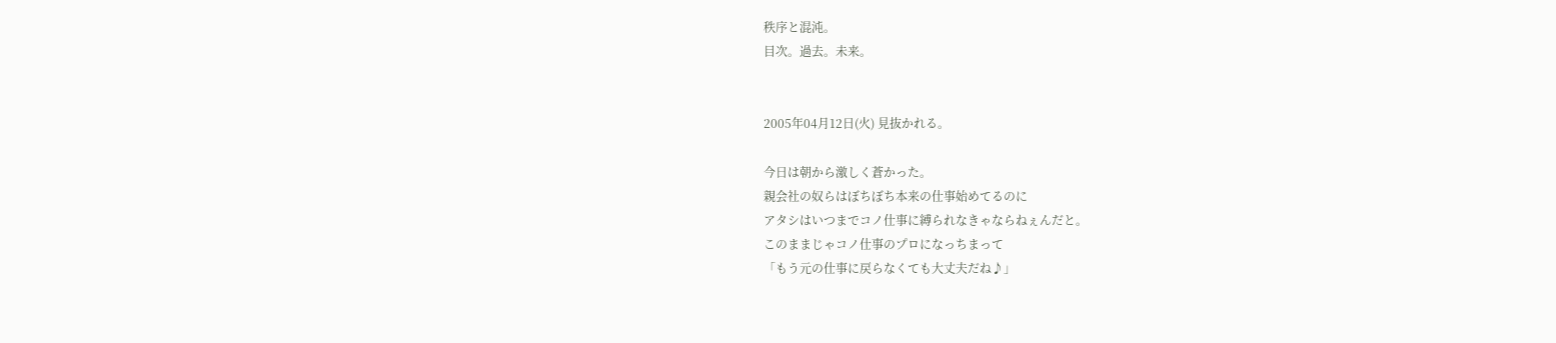秩序と混沌。
目次。過去。未来。


2005年04月12日(火) 見抜かれる。

今日は朝から激しく蒼かった。
親会社の奴らはぼちぼち本来の仕事始めてるのに
アタシはいつまでコノ仕事に縛られなきゃならねぇんだと。
このままじゃコノ仕事のプロになっちまって
「もう元の仕事に戻らなくても大丈夫だね♪」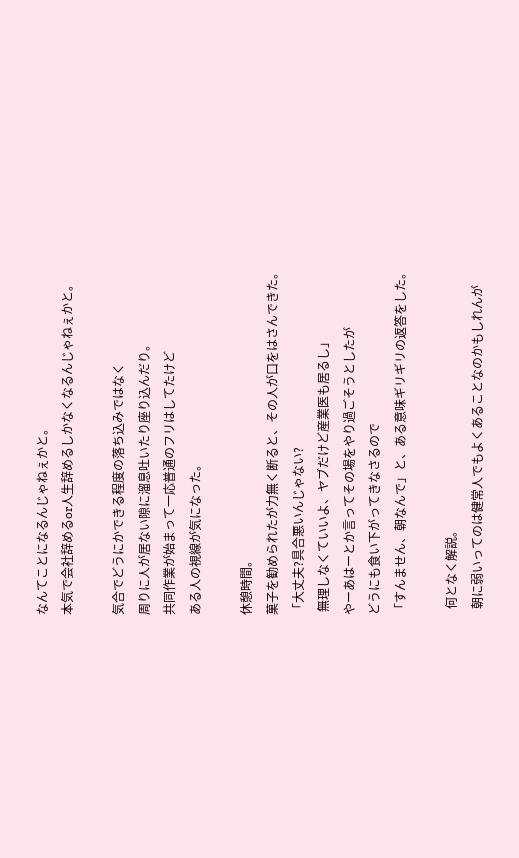なんてことになるんじゃねぇかと。
本気で会社辞めるor人生辞めるしかなくなるんじゃねぇかと。

気合でどうにかできる程度の落ち込みではなく
周りに人が居ない隙に溜息吐いたり座り込んだり。
共同作業が始まって一応普通のフリはしてたけど
ある人の視線が気になった。

休憩時間。
菓子を勧められたが力無く断ると、その人が口をはさんできた。
「大丈夫?具合悪いんじゃない?
 無理しなくていいよ、ヤブだけど産業医も居るし」
やーあはーとか言ってその場をやり過ごそうとしたが
どうにも食い下がってきなさるので
「すんません、朝なんで」と、ある意味ギリギリの返答をした。

  何となく解説。
  朝に弱いってのは健常人でもよくあることなのかもしれんが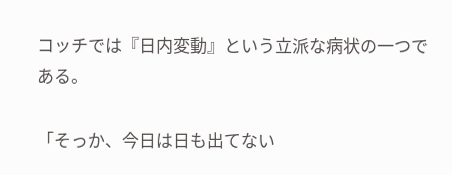コッチでは『日内変動』という立派な病状の一つである。

「そっか、今日は日も出てない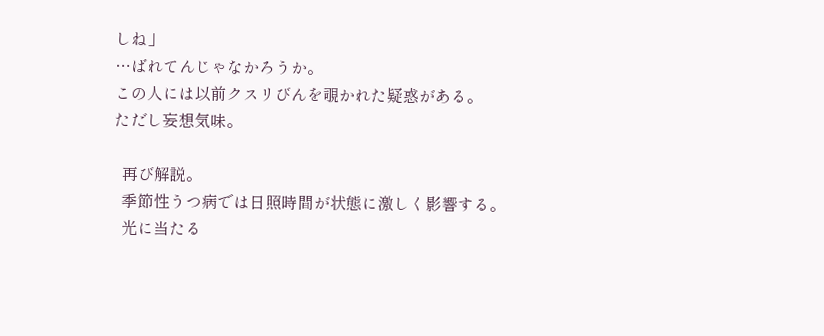しね」
…ばれてんじゃなかろうか。
この人には以前クスリびんを覗かれた疑惑がある。
ただし妄想気味。

  再び解説。
  季節性うつ病では日照時間が状態に激しく影響する。
  光に当たる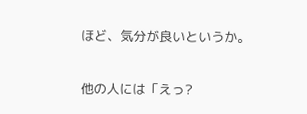ほど、気分が良いというか。

他の人には「えっ?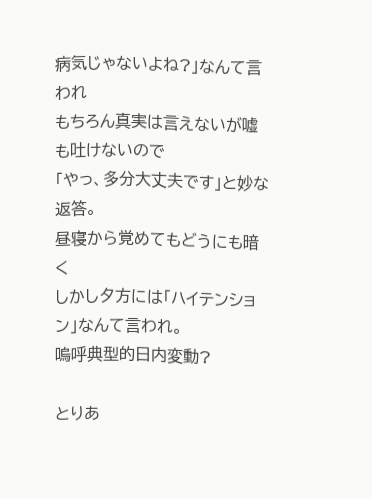病気じゃないよね?」なんて言われ
もちろん真実は言えないが嘘も吐けないので
「やっ、多分大丈夫です」と妙な返答。
昼寝から覚めてもどうにも暗く
しかし夕方には「ハイテンション」なんて言われ。
嗚呼典型的日内変動?

とりあ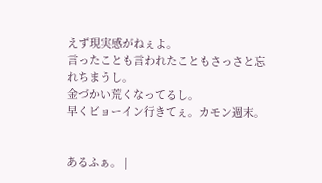えず現実感がねぇよ。
言ったことも言われたこともさっさと忘れちまうし。
金づかい荒くなってるし。
早くビョーイン行きてぇ。カモン週末。


あるふぁ。 |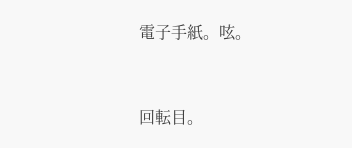電子手紙。呟。


回転目。